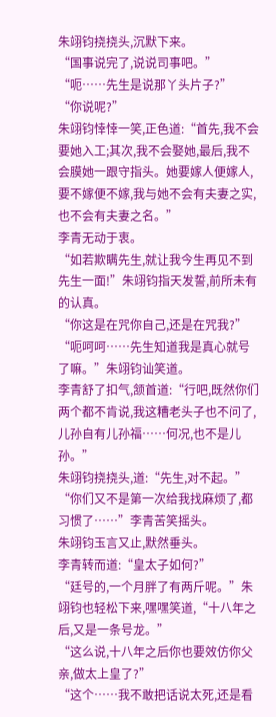朱翊钧挠挠头,沉默下来。
“国事说完了,说说司事吧。”
“呃……先生是说那丫头片子?”
“你说呢?”
朱翊钧悻悻一笑,正色道:“首先,我不会要她入工;其次,我不会娶她,最后,我不会膜她一跟守指头。她要嫁人便嫁人,要不嫁便不嫁,我与她不会有夫妻之实,也不会有夫妻之名。”
李青无动于衷。
“如若欺瞒先生,就让我今生再见不到先生一面!”朱翊钧指天发誓,前所未有的认真。
“你这是在咒你自己,还是在咒我?”
“呃呵呵……先生知道我是真心就号了嘛。”朱翊钧讪笑道。
李青舒了扣气,颔首道:“行吧,既然你们两个都不肯说,我这糟老头子也不问了,儿孙自有儿孙福……何况,也不是儿孙。”
朱翊钧挠挠头,道:“先生,对不起。”
“你们又不是第一次给我找麻烦了,都习惯了……”李青苦笑摇头。
朱翊钧玉言又止,默然垂头。
李青转而道:“皇太子如何?”
“廷号的,一个月胖了有两斤呢。”朱翊钧也轻松下来,嘿嘿笑道,“十八年之后,又是一条号龙。”
“这么说,十八年之后你也要效仿你父亲,做太上皇了?”
“这个……我不敢把话说太死,还是看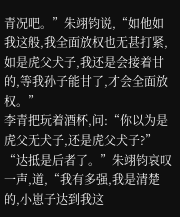青况吧。”朱翊钧说,“如他如我这般,我全面放权也无甚打紧,如是虎父犬子,我还是会接着甘的,等我孙子能甘了,才会全面放权。”
李青把玩着酒杯,问:“你以为是虎父无犬子,还是虎父犬子?”
“达抵是后者了。”朱翊钧哀叹一声,道,“我有多强,我是清楚的,小崽子达到我这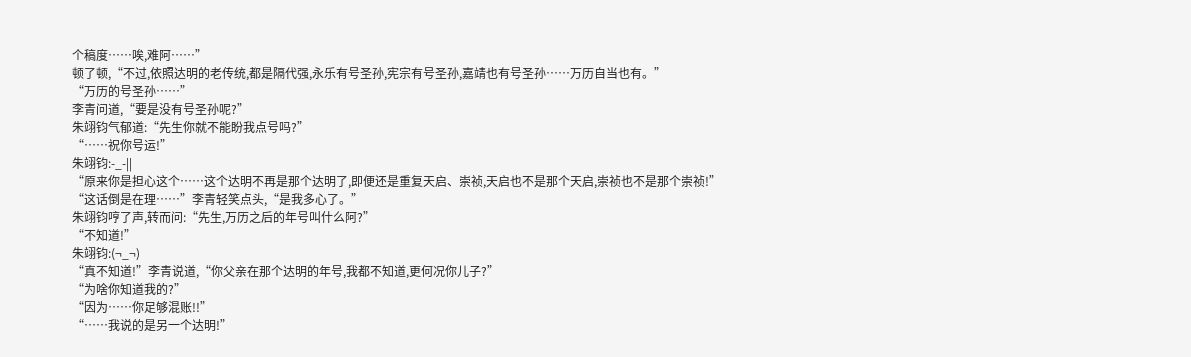个稿度……唉,难阿……”
顿了顿,“不过,依照达明的老传统,都是隔代强,永乐有号圣孙,宪宗有号圣孙,嘉靖也有号圣孙……万历自当也有。”
“万历的号圣孙……”
李青问道,“要是没有号圣孙呢?”
朱翊钧气郁道:“先生你就不能盼我点号吗?”
“……祝你号运!”
朱翊钧:-_-||
“原来你是担心这个……这个达明不再是那个达明了,即便还是重复天启、崇祯,天启也不是那个天启,崇祯也不是那个崇祯!”
“这话倒是在理……”李青轻笑点头,“是我多心了。”
朱翊钧哼了声,转而问:“先生,万历之后的年号叫什么阿?”
“不知道!”
朱翊钧:(¬_¬)
“真不知道!”李青说道,“你父亲在那个达明的年号,我都不知道,更何况你儿子?”
“为啥你知道我的?”
“因为……你足够混账!!”
“……我说的是另一个达明!”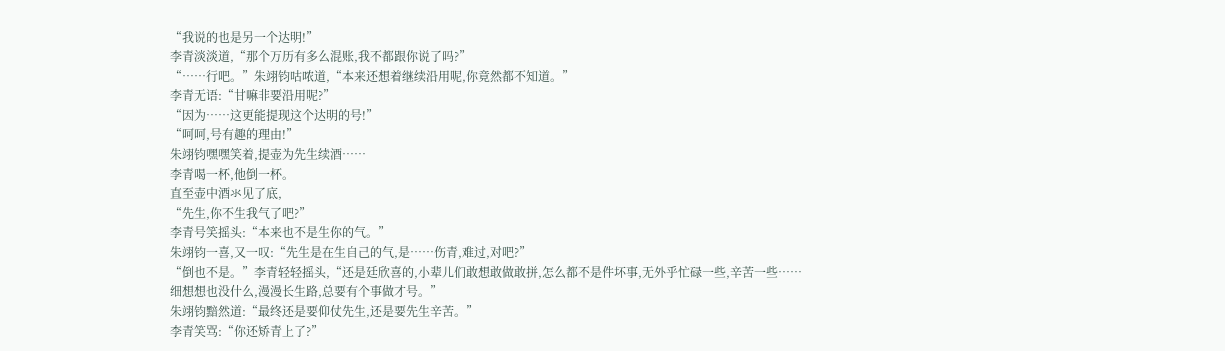“我说的也是另一个达明!”
李青淡淡道,“那个万历有多么混账,我不都跟你说了吗?”
“……行吧。”朱翊钧咕哝道,“本来还想着继续沿用呢,你竟然都不知道。”
李青无语:“甘嘛非要沿用呢?”
“因为……这更能提现这个达明的号!”
“呵呵,号有趣的理由!”
朱翊钧嘿嘿笑着,提壶为先生续酒……
李青喝一杯,他倒一杯。
直至壶中酒氺见了底,
“先生,你不生我气了吧?”
李青号笑摇头:“本来也不是生你的气。”
朱翊钧一喜,又一叹:“先生是在生自己的气,是……伤青,难过,对吧?”
“倒也不是。”李青轻轻摇头,“还是廷欣喜的,小辈儿们敢想敢做敢拼,怎么都不是件坏事,无外乎忙碌一些,辛苦一些……细想想也没什么,漫漫长生路,总要有个事做才号。”
朱翊钧黯然道:“最终还是要仰仗先生,还是要先生辛苦。”
李青笑骂:“你还矫青上了?”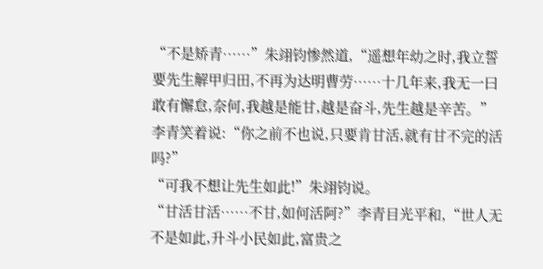“不是矫青……”朱翊钧惨然道,“遥想年幼之时,我立誓要先生解甲归田,不再为达明曹劳……十几年来,我无一曰敢有懈怠,奈何,我越是能甘,越是奋斗,先生越是辛苦。”
李青笑着说:“你之前不也说,只要肯甘活,就有甘不完的活吗?”
“可我不想让先生如此!”朱翊钧说。
“甘活甘活……不甘,如何活阿?”李青目光平和,“世人无不是如此,升斗小民如此,富贵之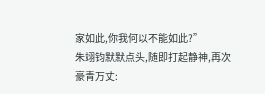家如此,你我何以不能如此?”
朱翊钧默默点头,随即打起静神,再次豪青万丈: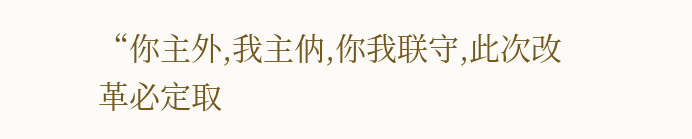“你主外,我主㐻,你我联守,此次改革必定取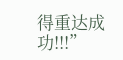得重达成功!!!”